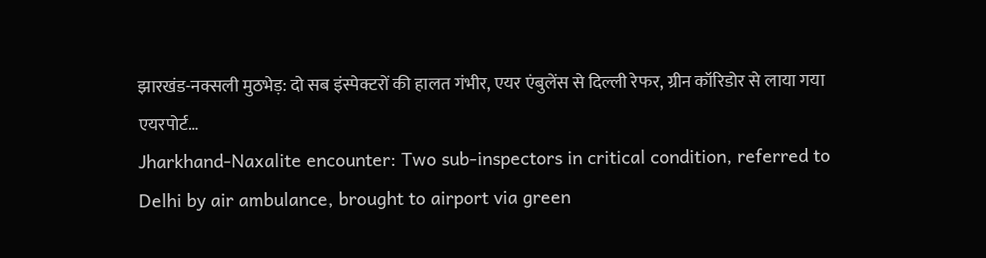झारखंड-नक्सली मुठभेड़: दो सब इंस्पेक्टरों की हालत गंभीर, एयर एंबुलेंस से दिल्ली रेफर, ग्रीन कॉरिडोर से लाया गया एयरपोर्ट…
Jharkhand-Naxalite encounter: Two sub-inspectors in critical condition, referred to Delhi by air ambulance, brought to airport via green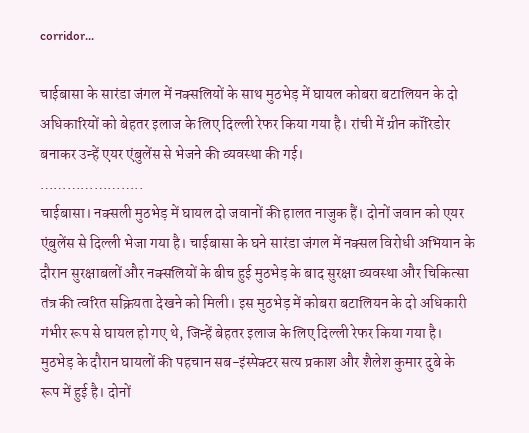corridor...

चाईबासा के सारंडा जंगल में नक्सलियों के साथ मुठभेड़ में घायल कोबरा बटालियन के दो अधिकारियों को बेहतर इलाज के लिए दिल्ली रेफर किया गया है। रांची में ग्रीन कॉरिडोर बनाकर उन्हें एयर एंबुलेंस से भेजने की व्यवस्था की गई।
…………………..
चाईबासा। नक्सली मुठभेड़ में घायल दो जवानों की हालत नाजुक हैं। दोनों जवान को एयर एंबुलेंस से दिल्ली भेजा गया है। चाईबासा के घने सारंडा जंगल में नक्सल विरोधी अभियान के दौरान सुरक्षाबलों और नक्सलियों के बीच हुई मुठभेड़ के बाद सुरक्षा व्यवस्था और चिकित्सा तंत्र की त्वरित सक्रियता देखने को मिली। इस मुठभेड़ में कोबरा बटालियन के दो अधिकारी गंभीर रूप से घायल हो गए थे, जिन्हें बेहतर इलाज के लिए दिल्ली रेफर किया गया है।
मुठभेड़ के दौरान घायलों की पहचान सब-इंस्पेक्टर सत्य प्रकाश और शैलेश कुमार दुबे के रूप में हुई है। दोनों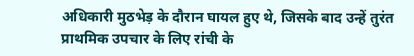अधिकारी मुठभेड़ के दौरान घायल हुए थे, जिसके बाद उन्हें तुरंत प्राथमिक उपचार के लिए रांची के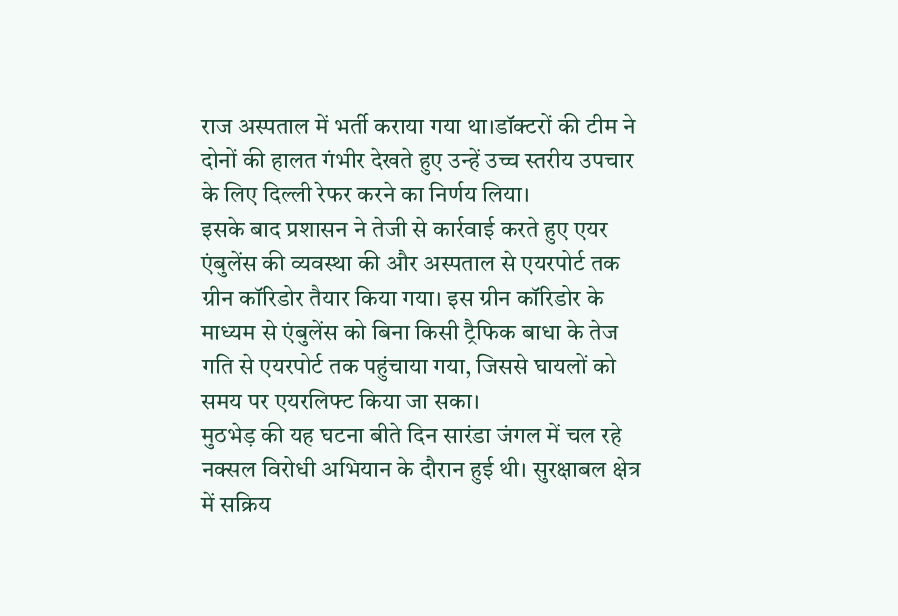राज अस्पताल में भर्ती कराया गया था।डॉक्टरों की टीम ने दोनों की हालत गंभीर देखते हुए उन्हें उच्च स्तरीय उपचार के लिए दिल्ली रेफर करने का निर्णय लिया।
इसके बाद प्रशासन ने तेजी से कार्रवाई करते हुए एयर एंबुलेंस की व्यवस्था की और अस्पताल से एयरपोर्ट तक ग्रीन कॉरिडोर तैयार किया गया। इस ग्रीन कॉरिडोर के माध्यम से एंबुलेंस को बिना किसी ट्रैफिक बाधा के तेज गति से एयरपोर्ट तक पहुंचाया गया, जिससे घायलों को समय पर एयरलिफ्ट किया जा सका।
मुठभेड़ की यह घटना बीते दिन सारंडा जंगल में चल रहे नक्सल विरोधी अभियान के दौरान हुई थी। सुरक्षाबल क्षेत्र में सक्रिय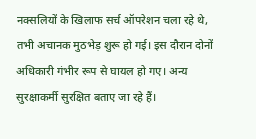नक्सलियों के खिलाफ सर्च ऑपरेशन चला रहे थे, तभी अचानक मुठभेड़ शुरू हो गई। इस दौरान दोनों अधिकारी गंभीर रूप से घायल हो गए। अन्य सुरक्षाकर्मी सुरक्षित बताए जा रहे हैं।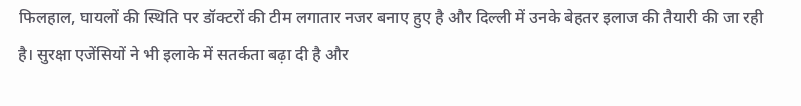फिलहाल, घायलों की स्थिति पर डॉक्टरों की टीम लगातार नजर बनाए हुए है और दिल्ली में उनके बेहतर इलाज की तैयारी की जा रही है। सुरक्षा एजेंसियों ने भी इलाके में सतर्कता बढ़ा दी है और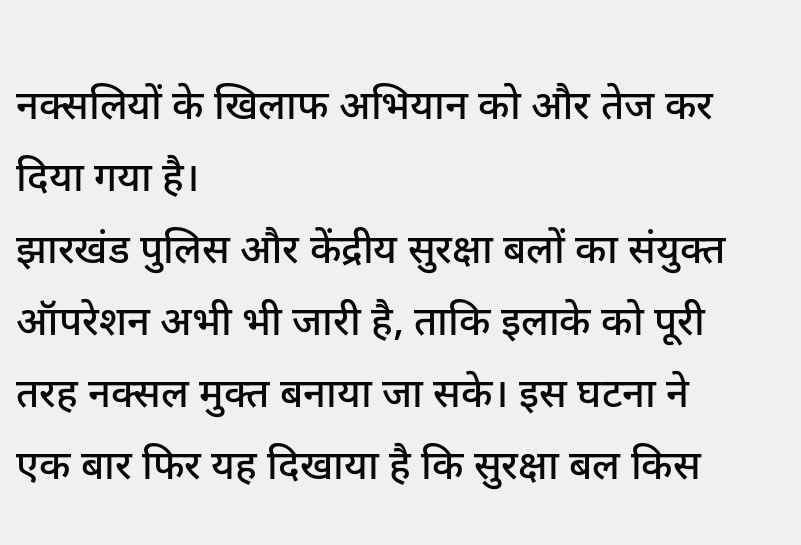नक्सलियों के खिलाफ अभियान को और तेज कर दिया गया है।
झारखंड पुलिस और केंद्रीय सुरक्षा बलों का संयुक्त ऑपरेशन अभी भी जारी है, ताकि इलाके को पूरी तरह नक्सल मुक्त बनाया जा सके। इस घटना ने एक बार फिर यह दिखाया है कि सुरक्षा बल किस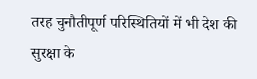तरह चुनौतीपूर्ण परिस्थितियों में भी देश की सुरक्षा के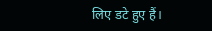लिए डटे हुए हैं।